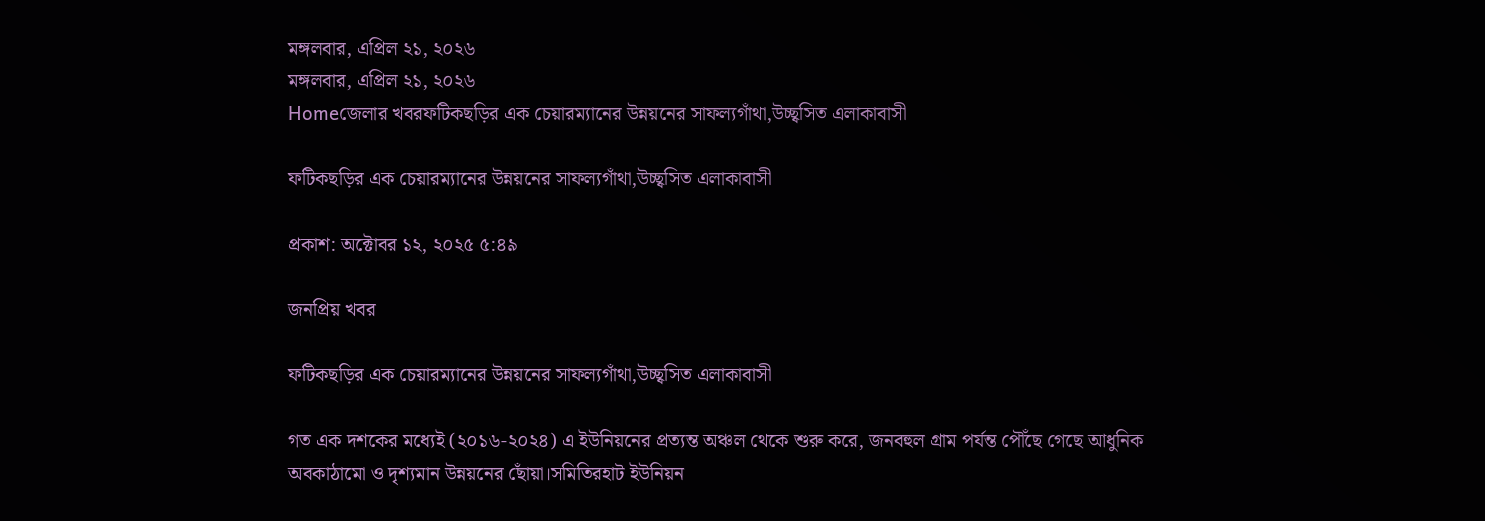মঙ্গলবার, এপ্রিল ২১, ২০২৬
মঙ্গলবার, এপ্রিল ২১, ২০২৬
Homeজেলার খবরফটিকছড়ির এক চেয়ারম্যানের উন্নয়নের সাফল্যগাঁথা,উচ্ছ্বসিত এলাকাবাসী

ফটিকছড়ির এক চেয়ারম্যানের উন্নয়নের সাফল্যগাঁথা,উচ্ছ্বসিত এলাকাবাসী

প্রকাশ: অক্টোবর ১২, ২০২৫ ৫:৪৯

জনপ্রিয় খবর

ফটিকছড়ির এক চেয়ারম্যানের উন্নয়নের সাফল্যগাঁথা,উচ্ছ্বসিত এলাকাবাসী

গত এক দশকের মধ্যেই (২০১৬-২০২৪) এ ইউনিয়নের প্রত্যন্ত অঞ্চল থেকে শুরু করে, জনবহুল গ্রাম পর্যন্ত পৌঁছে গেছে আধুনিক অবকাঠামো ও দৃশ্যমান উন্নয়নের ছোঁয়া।সমিতিরহাট ইউনিয়ন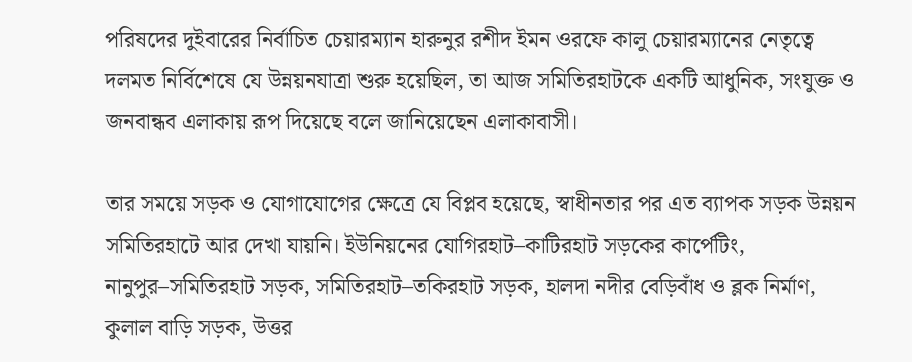পরিষদের দুইবারের নির্বাচিত চেয়ারম্যান হারুনুর রশীদ ইমন ওরফে কালু চেয়ারম্যানের নেতৃত্বে দলমত নির্বিশেষে যে উন্নয়নযাত্রা শুরু হয়েছিল, তা আজ সমিতিরহাটকে একটি আধুনিক, সংযুক্ত ও জনবান্ধব এলাকায় রূপ দিয়েছে বলে জানিয়েছেন এলাকাবাসী।

তার সময়ে সড়ক ও যোগাযোগের ক্ষেত্রে যে বিপ্লব হয়েছে, স্বাধীনতার পর এত ব্যাপক সড়ক উন্নয়ন সমিতিরহাটে আর দেখা যায়নি। ইউনিয়নের যোগিরহাট–কাটিরহাট সড়কের কার্পেটিং, নানুপুর–সমিতিরহাট সড়ক, সমিতিরহাট–তকিরহাট সড়ক, হালদা নদীর বেড়িবাঁধ ও ব্লক নির্মাণ, কুলাল বাড়ি সড়ক, উত্তর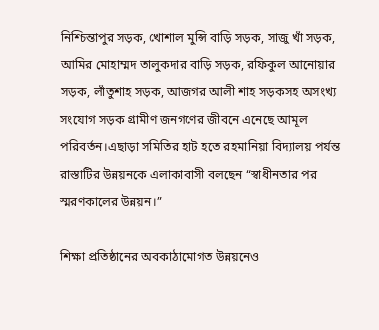নিশ্চিন্তাপুর সড়ক, খোশাল মুন্সি বাড়ি সড়ক, সাজু খাঁ সড়ক, আমির মোহাম্মদ তালুকদার বাড়ি সড়ক, রফিকুল আনোয়ার সড়ক, লাঁতুশাহ সড়ক, আজগর আলী শাহ সড়কসহ অসংখ্য সংযোগ সড়ক গ্রামীণ জনগণের জীবনে এনেছে আমূল পরিবর্তন।এছাড়া সমিতির হাট হতে রহমানিয়া বিদ্যালয় পর্যন্ত রাস্তাটির উন্নয়নকে এলাকাবাসী বলছেন “স্বাধীনতার পর স্মরণকালের উন্নয়ন।”

শিক্ষা প্রতিষ্ঠানের অবকাঠামোগত উন্নয়নেও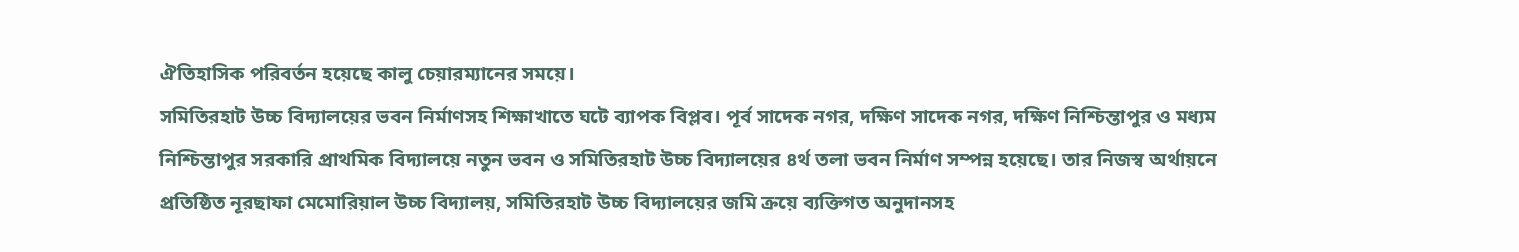ঐতিহাসিক পরিবর্তন হয়েছে কালু চেয়ারম্যানের সময়ে।
সমিতিরহাট উচ্চ বিদ্যালয়ের ভবন নির্মাণসহ শিক্ষাখাতে ঘটে ব্যাপক বিপ্লব। পূর্ব সাদেক নগর, দক্ষিণ সাদেক নগর, দক্ষিণ নিশ্চিন্তাপুর ও মধ্যম নিশ্চিন্তাপুর সরকারি প্রাথমিক বিদ্যালয়ে নতুন ভবন ও সমিতিরহাট উচ্চ বিদ্যালয়ের ৪র্থ তলা ভবন নির্মাণ সম্পন্ন হয়েছে। তার নিজস্ব অর্থায়নে প্রতিষ্ঠিত নূরছাফা মেমোরিয়াল উচ্চ বিদ্যালয়, সমিতিরহাট উচ্চ বিদ্যালয়ের জমি ক্রয়ে ব্যক্তিগত অনুদানসহ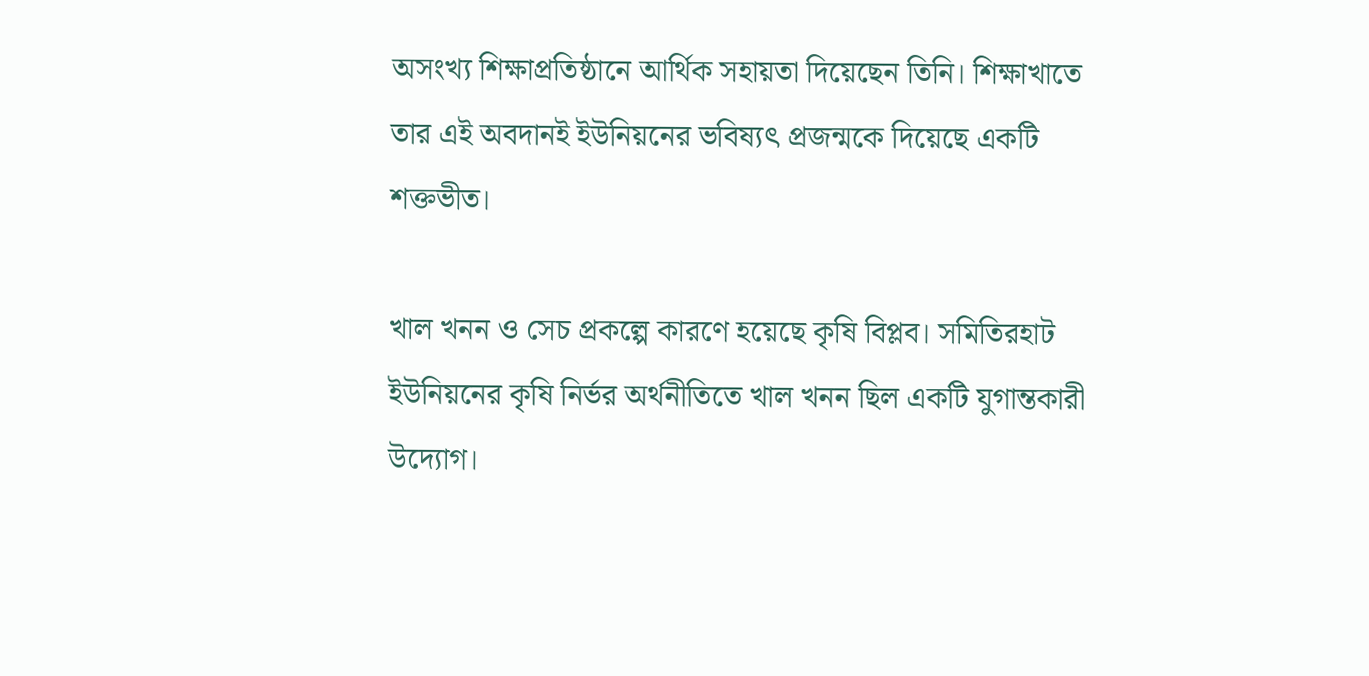অসংখ্য শিক্ষাপ্রতিষ্ঠানে আর্থিক সহায়তা দিয়েছেন তিনি। শিক্ষাখাতে তার এই অবদানই ইউনিয়নের ভবিষ্যৎ প্রজন্মকে দিয়েছে একটি শক্তভীত।

খাল খনন ও সেচ প্রকল্পে কারণে হয়েছে কৃষি বিপ্লব। সমিতিরহাট ইউনিয়নের কৃষি নির্ভর অর্থনীতিতে খাল খনন ছিল একটি যুগান্তকারী উদ্যোগ।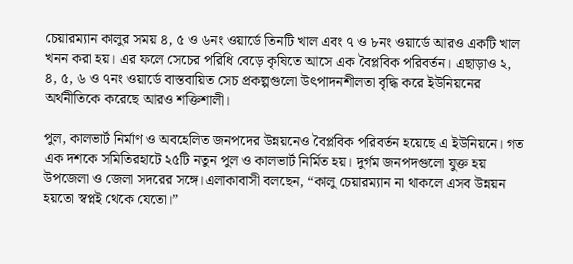চেয়ারম্যান কালুর সময় ৪, ৫ ও ৬নং ওয়ার্ডে তিনটি খাল এবং ৭ ও ৮নং ওয়ার্ডে আরও একটি খাল খনন করা হয়। এর ফলে সেচের পরিধি বেড়ে কৃষিতে আসে এক বৈপ্লবিক পরিবর্তন। এছাড়াও ২, ৪, ৫, ৬ ও ৭নং ওয়ার্ডে বাস্তবায়িত সেচ প্রকল্পগুলো উৎপাদনশীলতা বৃদ্ধি করে ইউনিয়নের অর্থনীতিকে করেছে আরও শক্তিশালী।

পুল, কালভার্ট নির্মাণ ও অবহেলিত জনপদের উন্নয়নেও বৈপ্লবিক পরিবর্তন হয়েছে এ ইউনিয়নে। গত এক দশকে সমিতিরহাটে ২৫টি নতুন পুল ও কালভার্ট নির্মিত হয়। দুর্গম জনপদগুলো যুক্ত হয় উপজেলা ও জেলা সদরের সঙ্গে।এলাকাবাসী বলছেন, “কালু চেয়ারম্যান না থাকলে এসব উন্নয়ন হয়তো স্বপ্নই থেকে যেতো।”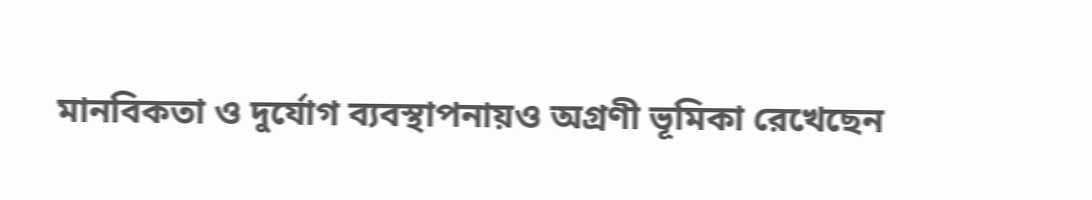মানবিকতা ও দুর্যোগ ব্যবস্থাপনায়ও অগ্রণী ভূমিকা রেখেছেন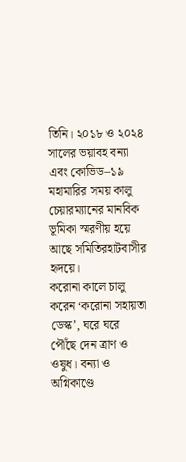তিনি। ২০১৮ ও ২০২৪ সালের ভয়াবহ বন্যা এবং কোভিড–১৯ মহামারির সময় কালু চেয়ারম্যানের মানবিক ভূমিকা স্মরণীয় হয়ে আছে সমিতিরহাটবাসীর হৃদয়ে।
করোনা কালে চালু করেন ‘করোনা সহায়তা ডেস্ক’, ঘরে ঘরে পৌঁছে দেন ত্রাণ ও ওষুধ। বন্যা ও অগ্নিকাণ্ডে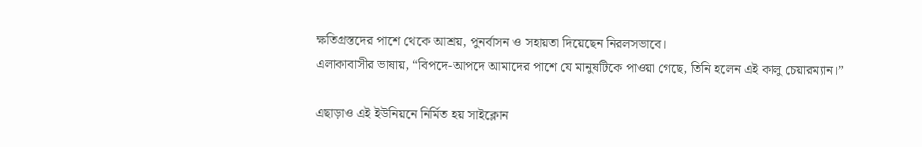ক্ষতিগ্রস্তদের পাশে থেকে আশ্রয়, পুনর্বাসন ও সহায়তা দিয়েছেন নিরলসভাবে।
এলাকাবাসীর ভাষায়, “বিপদে-আপদে আমাদের পাশে যে মানুষটিকে পাওয়া গেছে, তিনি হলেন এই কালু চেয়ারম্যান।”

এছাড়াও এই ইউনিয়নে নির্মিত হয় সাইক্লোন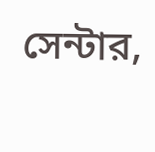সেন্টার,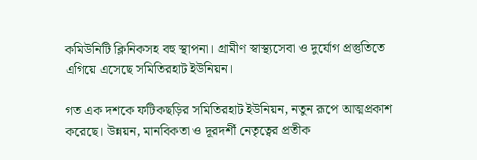কমিউনিটি ক্লিনিকসহ বহু স্থাপনা। গ্রামীণ স্বাস্থ্যসেবা ও দুর্যোগ প্রস্তুতিতে এগিয়ে এসেছে সমিতিরহাট ইউনিয়ন।

গত এক দশকে ফটিকছড়ির সমিতিরহাট ইউনিয়ন, নতুন রূপে আত্মপ্রকাশ করেছে। উন্নয়ন, মানবিকতা ও দূরদর্শী নেতৃত্বের প্রতীক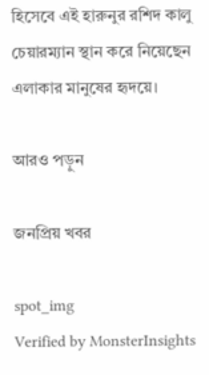হিসেবে এই হারুনুর রশিদ কালু চেয়ারম্যান স্থান করে নিয়েছেন এলাকার মানুষের হৃদয়ে।

আরও পড়ুন

জনপ্রিয় খবর

spot_img
Verified by MonsterInsights